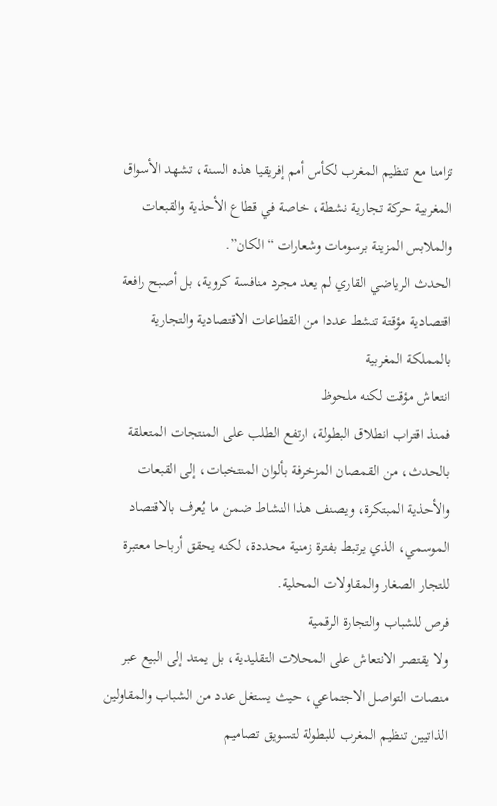تزامنا مع تنظيم المغرب لكأس أمم إفريقيا هذه السنة، تشهد الأسواق المغربية حركة تجارية نشطة، خاصة في قطاع الأحذية والقبعات والملابس المزينة برسومات وشعارات “الكان”.
الحدث الرياضي القاري لم يعد مجرد منافسة كروية، بل أصبح رافعة اقتصادية مؤقتة تنشط عددا من القطاعات الاقتصادية والتجارية بالمملكة المغربية
انتعاش مؤقت لكنه ملحوظ
فمنذ اقتراب انطلاق البطولة، ارتفع الطلب على المنتجات المتعلقة بالحدث، من القمصان المزخرفة بألوان المنتخبات، إلى القبعات والأحذية المبتكرة، ويصنف هذا النشاط ضمن ما يُعرف بالاقتصاد الموسمي، الذي يرتبط بفترة زمنية محددة، لكنه يحقق أرباحا معتبرة للتجار الصغار والمقاولات المحلية.
فرص للشباب والتجارة الرقمية
ولا يقتصر الانتعاش على المحلات التقليدية، بل يمتد إلى البيع عبر منصات التواصل الاجتماعي، حيث يستغل عدد من الشباب والمقاولين الذاتيين تنظيم المغرب للبطولة لتسويق تصاميم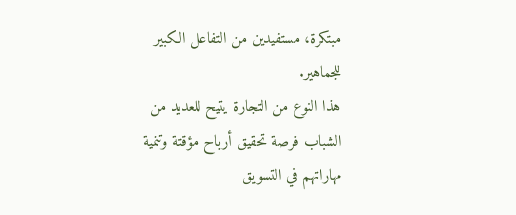مبتكرة، مستفيدين من التفاعل الكبير للجماهير.
هذا النوع من التجارة يتيح للعديد من الشباب فرصة تحقيق أرباح مؤقتة وتنمية مهاراتهم في التسويق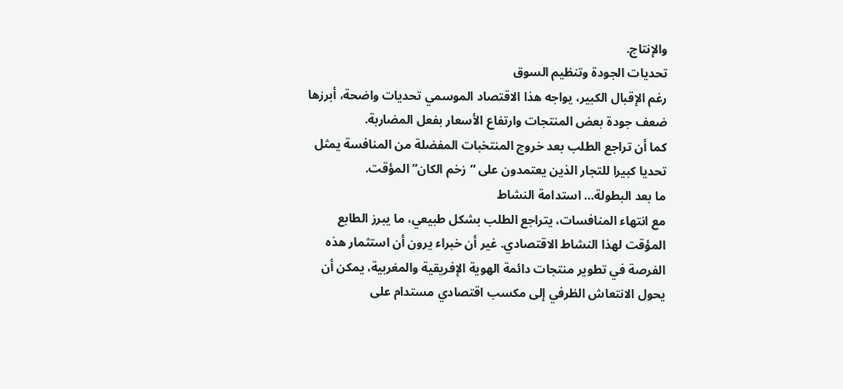والإنتاج.
تحديات الجودة وتنظيم السوق
رغم الإقبال الكبير، يواجه هذا الاقتصاد الموسمي تحديات واضحة، أبرزها ضعف جودة بعض المنتجات وارتفاع الأسعار بفعل المضاربة.
كما أن تراجع الطلب بعد خروج المنتخبات المفضلة من المنافسة يمثل تحديا كبيرا للتجار الذين يعتمدون على “زخم الكان” المؤقت.
ما بعد البطولة… استدامة النشاط
مع انتهاء المنافسات، يتراجع الطلب بشكل طبيعي، ما يبرز الطابع المؤقت لهذا النشاط الاقتصادي. غير أن خبراء يرون أن استثمار هذه الفرصة في تطوير منتجات دائمة الهوية الإفريقية والمغربية، يمكن أن يحول الانتعاش الظرفي إلى مكسب اقتصادي مستدام على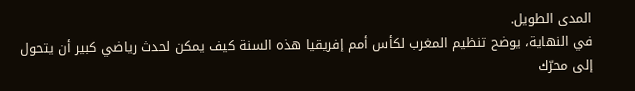المدى الطويل.
في النهاية، يوضح تنظيم المغرب لكأس أمم إفريقيا هذه السنة كيف يمكن لحدث رياضي كبير أن يتحول إلى محرّك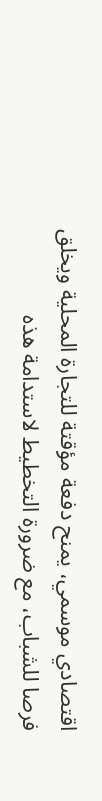اقتصادي موسمي، يمنح دفعة مؤقتة للتجارة المحلية ويخلق فرصا للشباب، مع ضرورة التخطيط لاستدامة هذه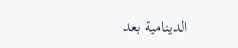الدينامية بعد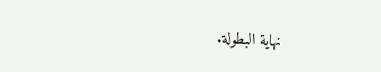نهاية البطولة.